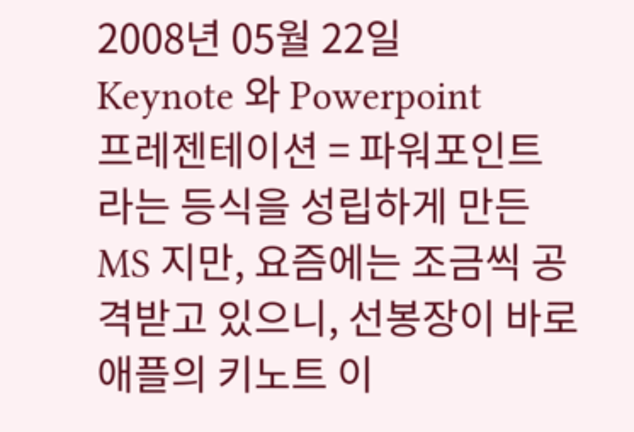2008년 05월 22일
Keynote 와 Powerpoint
프레젠테이션 = 파워포인트 라는 등식을 성립하게 만든 MS 지만, 요즘에는 조금씩 공격받고 있으니, 선봉장이 바로 애플의 키노트 이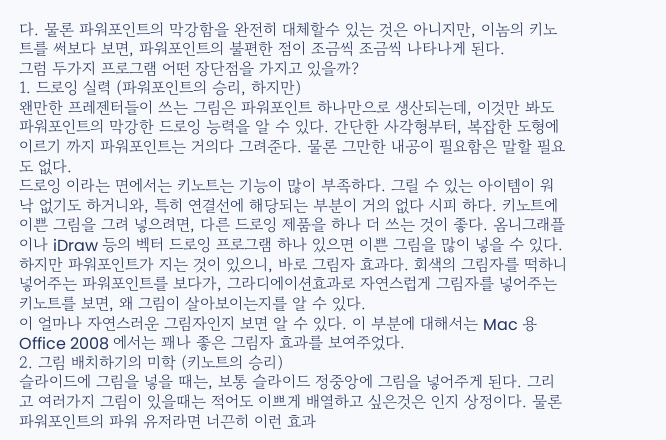다. 물론 파워포인트의 막강함을 완전히 대체할수 있는 것은 아니지만, 이놈의 키노트를 써보다 보면, 파워포인트의 불편한 점이 조금씩 조금씩 나타나게 된다.
그럼 두가지 프로그램 어떤 장단점을 가지고 있을까?
1. 드로잉 실력 (파워포인트의 승리, 하지만)
왠만한 프레젠터들이 쓰는 그림은 파워포인트 하나만으로 생산되는데, 이것만 봐도 파워포인트의 막강한 드로잉 능력을 알 수 있다. 간단한 사각형부터, 복잡한 도형에 이르기 까지 파워포인트는 거의다 그려준다. 물론 그만한 내공이 필요함은 말할 필요도 없다.
드로잉 이라는 면에서는 키노트는 기능이 많이 부족하다. 그릴 수 있는 아이템이 워낙 없기도 하거니와, 특히 연결선에 해당되는 부분이 거의 없다 시피 하다. 키노트에 이쁜 그림을 그려 넣으려면, 다른 드로잉 제품을 하나 더 쓰는 것이 좋다. 옴니그래플이나 iDraw 등의 벡터 드로잉 프로그램 하나 있으면 이쁜 그림을 많이 넣을 수 있다.
하지만 파워포인트가 지는 것이 있으니, 바로 그림자 효과다. 회색의 그림자를 떡하니 넣어주는 파워포인트를 보다가, 그라디에이션효과로 자연스럽게 그림자를 넣어주는 키노트를 보면, 왜 그림이 살아보이는지를 알 수 있다.
이 얼마나 자연스러운 그림자인지 보면 알 수 있다. 이 부분에 대해서는 Mac 용 Office 2008 에서는 꽤나 좋은 그림자 효과를 보여주었다.
2. 그림 배치하기의 미학 (키노트의 승리)
슬라이드에 그림을 넣을 때는, 보통 슬라이드 정중앙에 그림을 넣어주게 된다. 그리고 여러가지 그림이 있을때는 적어도 이쁘게 배열하고 싶은것은 인지 상정이다. 물론 파워포인트의 파워 유저라면 너끈히 이런 효과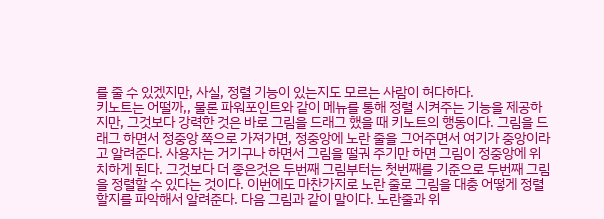를 줄 수 있겠지만, 사실, 정렬 기능이 있는지도 모르는 사람이 허다하다.
키노트는 어떨까,, 물론 파워포인트와 같이 메뉴를 통해 정렬 시켜주는 기능을 제공하지만, 그것보다 강력한 것은 바로 그림을 드래그 했을 때 키노트의 행동이다. 그림을 드래그 하면서 정중앙 쪽으로 가져가면, 정중앙에 노란 줄을 그어주면서 여기가 중앙이라고 알려준다. 사용자는 거기구나 하면서 그림을 떨궈 주기만 하면 그림이 정중앙에 위치하게 된다. 그것보다 더 좋은것은 두번째 그림부터는 첫번째를 기준으로 두번째 그림을 정렬할 수 있다는 것이다. 이번에도 마찬가지로 노란 줄로 그림을 대충 어떻게 정렬할지를 파악해서 알려준다. 다음 그림과 같이 말이다. 노란줄과 위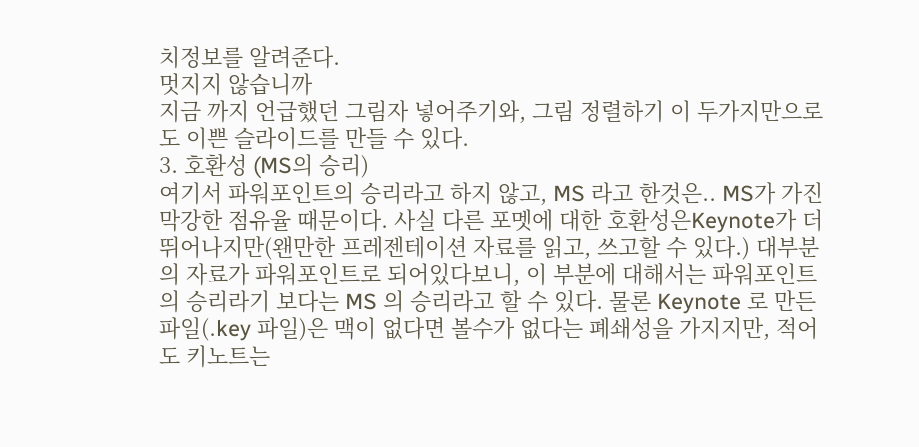치정보를 알려준다.
멋지지 않습니까
지금 까지 언급했던 그림자 넣어주기와, 그림 정렬하기 이 두가지만으로도 이쁜 슬라이드를 만들 수 있다.
3. 호환성 (MS의 승리)
여기서 파워포인트의 승리라고 하지 않고, MS 라고 한것은.. MS가 가진 막강한 점유율 때문이다. 사실 다른 포멧에 대한 호환성은Keynote가 더 뛰어나지만(왠만한 프레젠테이션 자료를 읽고, 쓰고할 수 있다.) 대부분의 자료가 파워포인트로 되어있다보니, 이 부분에 대해서는 파워포인트의 승리라기 보다는 MS 의 승리라고 할 수 있다. 물론 Keynote 로 만든 파일(.key 파일)은 맥이 없다면 볼수가 없다는 폐쇄성을 가지지만, 적어도 키노트는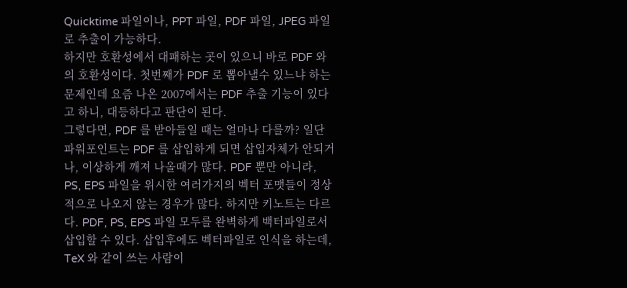Quicktime 파일이나, PPT 파일, PDF 파일, JPEG 파일로 추출이 가능하다.
하지만 호환성에서 대패하는 곳이 있으니 바로 PDF 와의 호환성이다. 첫번째가 PDF 로 뽑아낼수 있느냐 하는 문제인데 요즘 나온 2007에서는 PDF 추출 기능이 있다고 하니, 대등하다고 판단이 된다.
그렇다면, PDF 를 받아들일 때는 얼마나 다를까? 일단 파워포인트는 PDF 를 삽입하게 되면 삽입자체가 안되거나, 이상하게 깨져 나올때가 많다. PDF 뿐만 아니라, PS, EPS 파일을 위시한 여러가지의 벡터 포맷들이 정상적으로 나오지 않는 경우가 많다. 하지만 키노트는 다르다. PDF, PS, EPS 파일 모두를 완벽하게 백터파일로서 삽입할 수 있다. 삽입후에도 벡터파일로 인식을 하는데, TeX 와 같이 쓰는 사람이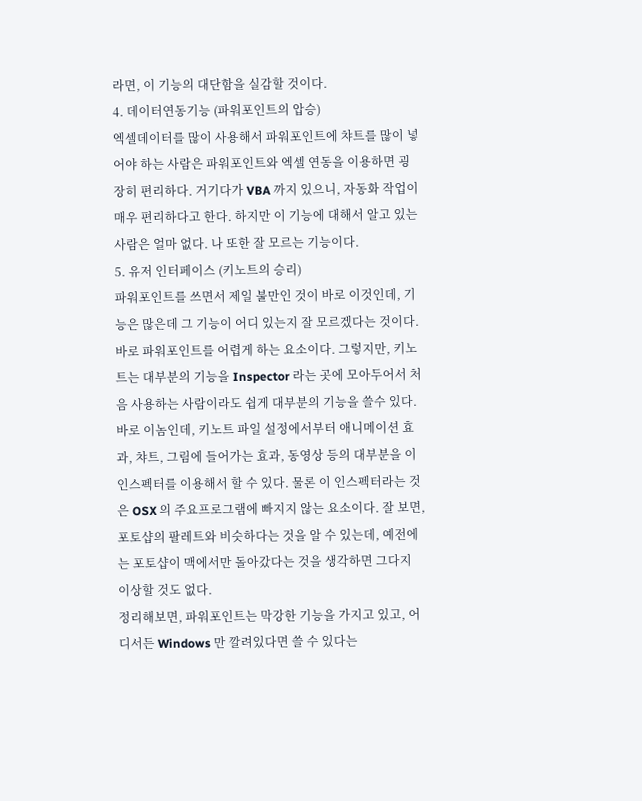라면, 이 기능의 대단함을 실감할 것이다.
4. 데이터연동기능 (파워포인트의 압승)
엑셀데이터를 많이 사용해서 파워포인트에 챠트를 많이 넣어야 하는 사람은 파워포인트와 엑셀 연동을 이용하면 굉장히 편리하다. 거기다가 VBA 까지 있으니, 자동화 작업이 매우 편리하다고 한다. 하지만 이 기능에 대해서 알고 있는 사람은 얼마 없다. 나 또한 잘 모르는 기능이다.
5. 유저 인터페이스 (키노트의 승리)
파워포인트를 쓰면서 제일 불만인 것이 바로 이것인데, 기능은 많은데 그 기능이 어디 있는지 잘 모르겠다는 것이다. 바로 파워포인트를 어렵게 하는 요소이다. 그렇지만, 키노트는 대부분의 기능을 Inspector 라는 곳에 모아두어서 처음 사용하는 사람이라도 쉽게 대부분의 기능을 쓸수 있다.
바로 이놈인데, 키노트 파일 설정에서부터 애니메이션 효과, 챠트, 그림에 들어가는 효과, 동영상 등의 대부분을 이 인스펙터를 이용해서 할 수 있다. 물론 이 인스펙터라는 것은 OSX 의 주요프로그램에 빠지지 않는 요소이다. 잘 보면, 포토샵의 팔레트와 비슷하다는 것을 알 수 있는데, 예전에는 포토샵이 맥에서만 돌아갔다는 것을 생각하면 그다지 이상할 것도 없다.
정리해보면, 파워포인트는 막강한 기능을 가지고 있고, 어디서든 Windows 만 깔려있다면 쓸 수 있다는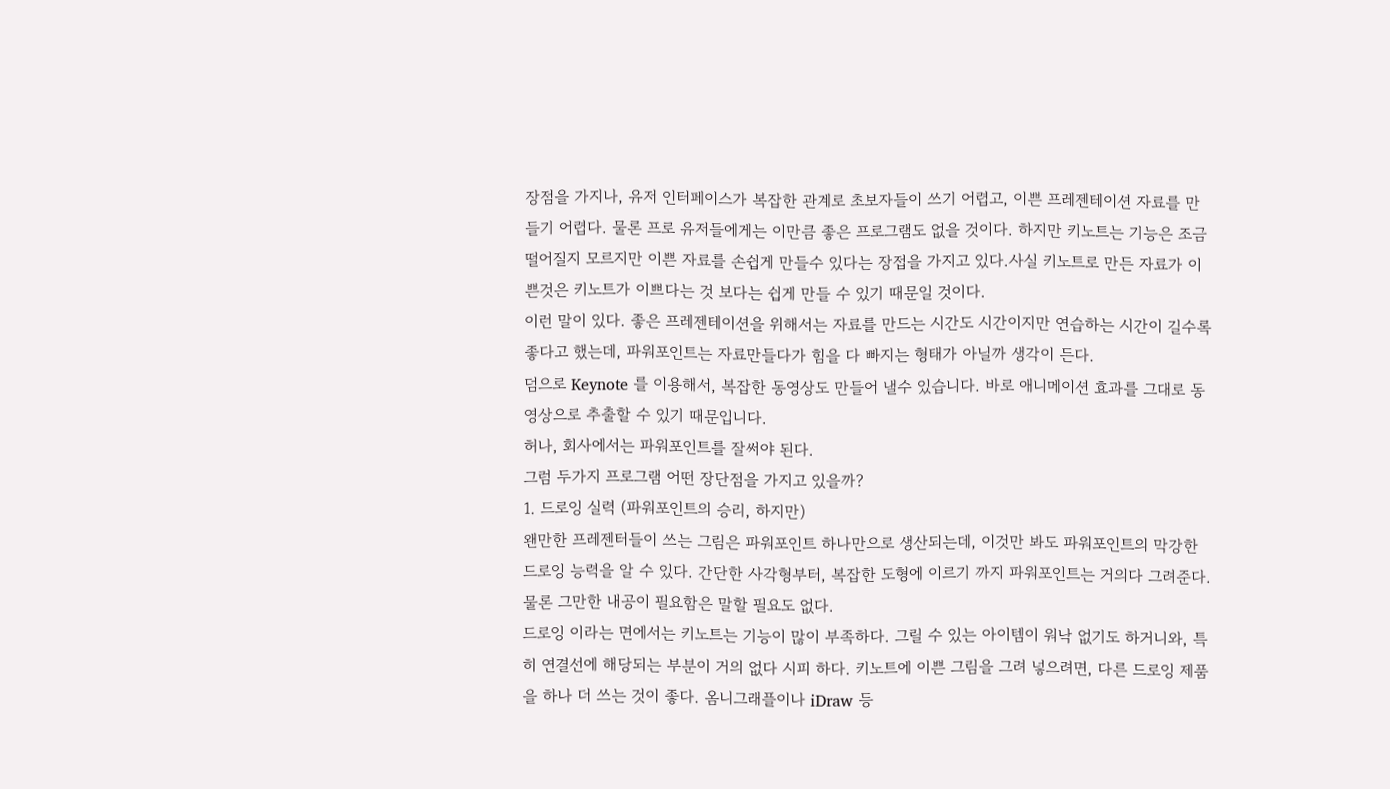장점을 가지나, 유저 인터페이스가 복잡한 관계로 초보자들이 쓰기 어렵고, 이쁜 프레젠테이션 자료를 만들기 어렵다. 물론 프로 유저들에게는 이만큼 좋은 프로그램도 없을 것이다. 하지만 키노트는 기능은 조금 떨어질지 모르지만 이쁜 자료를 손쉽게 만들수 있다는 장접을 가지고 있다.사실 키노트로 만든 자료가 이쁜것은 키노트가 이쁘다는 것 보다는 쉽게 만들 수 있기 때문일 것이다.
이런 말이 있다. 좋은 프레젠테이션을 위해서는 자료를 만드는 시간도 시간이지만 연습하는 시간이 길수록 좋다고 했는데, 파워포인트는 자료만들다가 힘을 다 빠지는 형태가 아닐까 생각이 든다.
덤으로 Keynote 를 이용해서, 복잡한 동영상도 만들어 낼수 있습니다. 바로 애니메이션 효과를 그대로 동영상으로 추출할 수 있기 때문입니다.
허나, 회사에서는 파워포인트를 잘써야 된다.
그럼 두가지 프로그램 어떤 장단점을 가지고 있을까?
1. 드로잉 실력 (파워포인트의 승리, 하지만)
왠만한 프레젠터들이 쓰는 그림은 파워포인트 하나만으로 생산되는데, 이것만 봐도 파워포인트의 막강한 드로잉 능력을 알 수 있다. 간단한 사각형부터, 복잡한 도형에 이르기 까지 파워포인트는 거의다 그려준다. 물론 그만한 내공이 필요함은 말할 필요도 없다.
드로잉 이라는 면에서는 키노트는 기능이 많이 부족하다. 그릴 수 있는 아이템이 워낙 없기도 하거니와, 특히 연결선에 해당되는 부분이 거의 없다 시피 하다. 키노트에 이쁜 그림을 그려 넣으려면, 다른 드로잉 제품을 하나 더 쓰는 것이 좋다. 옴니그래플이나 iDraw 등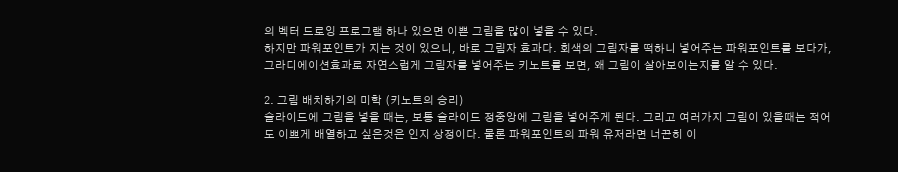의 벡터 드로잉 프로그램 하나 있으면 이쁜 그림을 많이 넣을 수 있다.
하지만 파워포인트가 지는 것이 있으니, 바로 그림자 효과다. 회색의 그림자를 떡하니 넣어주는 파워포인트를 보다가, 그라디에이션효과로 자연스럽게 그림자를 넣어주는 키노트를 보면, 왜 그림이 살아보이는지를 알 수 있다.

2. 그림 배치하기의 미학 (키노트의 승리)
슬라이드에 그림을 넣을 때는, 보통 슬라이드 정중앙에 그림을 넣어주게 된다. 그리고 여러가지 그림이 있을때는 적어도 이쁘게 배열하고 싶은것은 인지 상정이다. 물론 파워포인트의 파워 유저라면 너끈히 이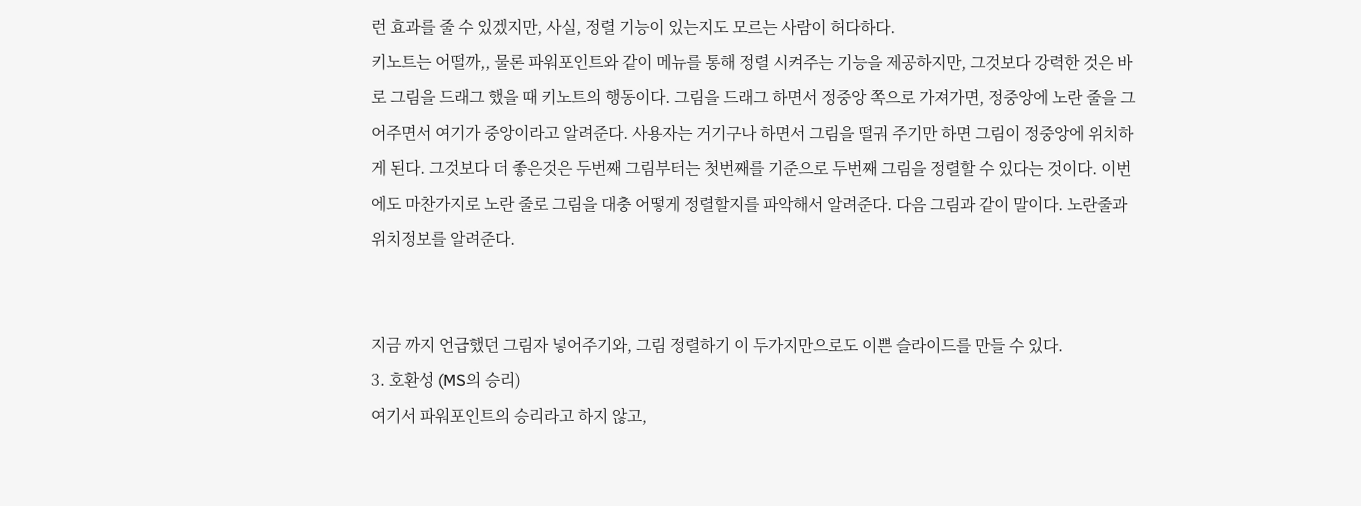런 효과를 줄 수 있겠지만, 사실, 정렬 기능이 있는지도 모르는 사람이 허다하다.
키노트는 어떨까,, 물론 파워포인트와 같이 메뉴를 통해 정렬 시켜주는 기능을 제공하지만, 그것보다 강력한 것은 바로 그림을 드래그 했을 때 키노트의 행동이다. 그림을 드래그 하면서 정중앙 쪽으로 가져가면, 정중앙에 노란 줄을 그어주면서 여기가 중앙이라고 알려준다. 사용자는 거기구나 하면서 그림을 떨궈 주기만 하면 그림이 정중앙에 위치하게 된다. 그것보다 더 좋은것은 두번째 그림부터는 첫번째를 기준으로 두번째 그림을 정렬할 수 있다는 것이다. 이번에도 마찬가지로 노란 줄로 그림을 대충 어떻게 정렬할지를 파악해서 알려준다. 다음 그림과 같이 말이다. 노란줄과 위치정보를 알려준다.


지금 까지 언급했던 그림자 넣어주기와, 그림 정렬하기 이 두가지만으로도 이쁜 슬라이드를 만들 수 있다.
3. 호환성 (MS의 승리)
여기서 파워포인트의 승리라고 하지 않고,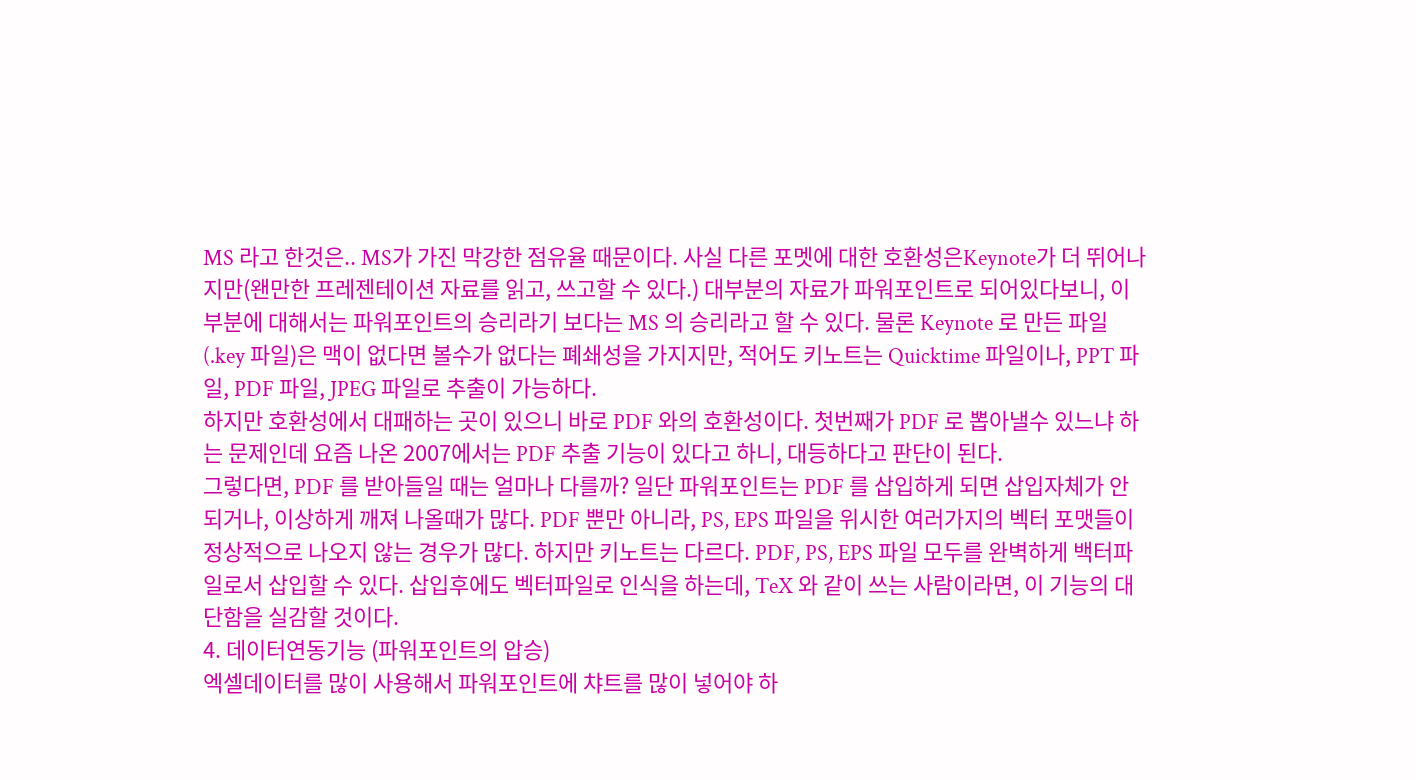MS 라고 한것은.. MS가 가진 막강한 점유율 때문이다. 사실 다른 포멧에 대한 호환성은Keynote가 더 뛰어나지만(왠만한 프레젠테이션 자료를 읽고, 쓰고할 수 있다.) 대부분의 자료가 파워포인트로 되어있다보니, 이 부분에 대해서는 파워포인트의 승리라기 보다는 MS 의 승리라고 할 수 있다. 물론 Keynote 로 만든 파일(.key 파일)은 맥이 없다면 볼수가 없다는 폐쇄성을 가지지만, 적어도 키노트는 Quicktime 파일이나, PPT 파일, PDF 파일, JPEG 파일로 추출이 가능하다.
하지만 호환성에서 대패하는 곳이 있으니 바로 PDF 와의 호환성이다. 첫번째가 PDF 로 뽑아낼수 있느냐 하는 문제인데 요즘 나온 2007에서는 PDF 추출 기능이 있다고 하니, 대등하다고 판단이 된다.
그렇다면, PDF 를 받아들일 때는 얼마나 다를까? 일단 파워포인트는 PDF 를 삽입하게 되면 삽입자체가 안되거나, 이상하게 깨져 나올때가 많다. PDF 뿐만 아니라, PS, EPS 파일을 위시한 여러가지의 벡터 포맷들이 정상적으로 나오지 않는 경우가 많다. 하지만 키노트는 다르다. PDF, PS, EPS 파일 모두를 완벽하게 백터파일로서 삽입할 수 있다. 삽입후에도 벡터파일로 인식을 하는데, TeX 와 같이 쓰는 사람이라면, 이 기능의 대단함을 실감할 것이다.
4. 데이터연동기능 (파워포인트의 압승)
엑셀데이터를 많이 사용해서 파워포인트에 챠트를 많이 넣어야 하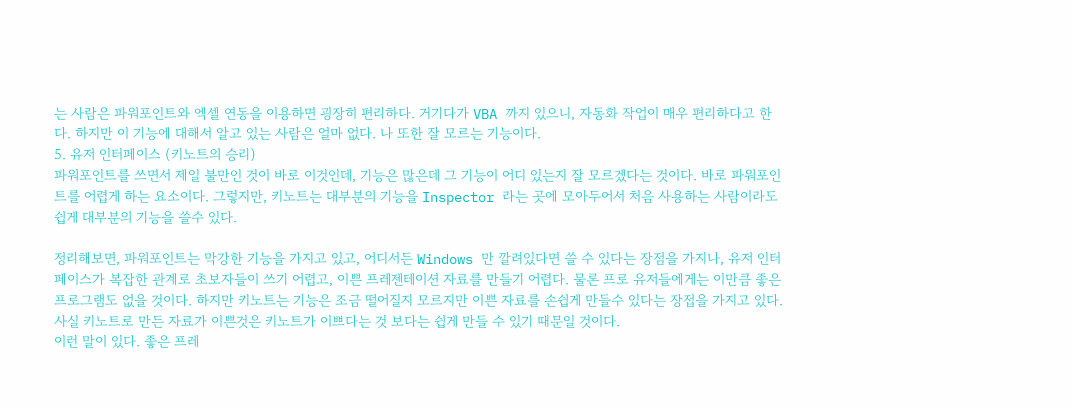는 사람은 파워포인트와 엑셀 연동을 이용하면 굉장히 편리하다. 거기다가 VBA 까지 있으니, 자동화 작업이 매우 편리하다고 한다. 하지만 이 기능에 대해서 알고 있는 사람은 얼마 없다. 나 또한 잘 모르는 기능이다.
5. 유저 인터페이스 (키노트의 승리)
파워포인트를 쓰면서 제일 불만인 것이 바로 이것인데, 기능은 많은데 그 기능이 어디 있는지 잘 모르겠다는 것이다. 바로 파워포인트를 어렵게 하는 요소이다. 그렇지만, 키노트는 대부분의 기능을 Inspector 라는 곳에 모아두어서 처음 사용하는 사람이라도 쉽게 대부분의 기능을 쓸수 있다.

정리해보면, 파워포인트는 막강한 기능을 가지고 있고, 어디서든 Windows 만 깔려있다면 쓸 수 있다는 장점을 가지나, 유저 인터페이스가 복잡한 관계로 초보자들이 쓰기 어렵고, 이쁜 프레젠테이션 자료를 만들기 어렵다. 물론 프로 유저들에게는 이만큼 좋은 프로그램도 없을 것이다. 하지만 키노트는 기능은 조금 떨어질지 모르지만 이쁜 자료를 손쉽게 만들수 있다는 장접을 가지고 있다.사실 키노트로 만든 자료가 이쁜것은 키노트가 이쁘다는 것 보다는 쉽게 만들 수 있기 때문일 것이다.
이런 말이 있다. 좋은 프레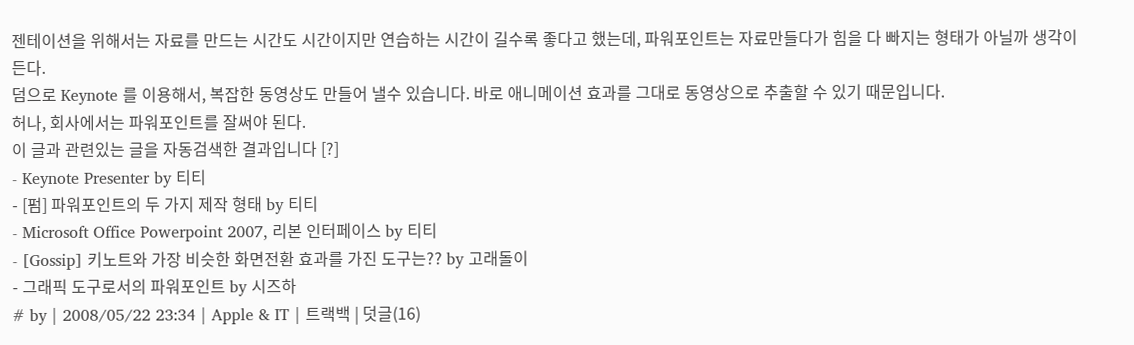젠테이션을 위해서는 자료를 만드는 시간도 시간이지만 연습하는 시간이 길수록 좋다고 했는데, 파워포인트는 자료만들다가 힘을 다 빠지는 형태가 아닐까 생각이 든다.
덤으로 Keynote 를 이용해서, 복잡한 동영상도 만들어 낼수 있습니다. 바로 애니메이션 효과를 그대로 동영상으로 추출할 수 있기 때문입니다.
허나, 회사에서는 파워포인트를 잘써야 된다.
이 글과 관련있는 글을 자동검색한 결과입니다 [?]
- Keynote Presenter by 티티
- [펌] 파워포인트의 두 가지 제작 형태 by 티티
- Microsoft Office Powerpoint 2007, 리본 인터페이스 by 티티
- [Gossip] 키노트와 가장 비슷한 화면전환 효과를 가진 도구는?? by 고래돌이
- 그래픽 도구로서의 파워포인트 by 시즈하
# by | 2008/05/22 23:34 | Apple & IT | 트랙백 | 덧글(16)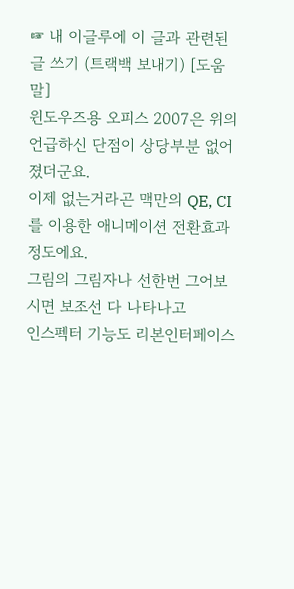☞ 내 이글루에 이 글과 관련된 글 쓰기 (트랙백 보내기) [도움말]
윈도우즈용 오피스 2007은 위의 언급하신 단점이 상당부분 없어졌더군요.
이제 없는거라곤 맥만의 QE, CI를 이용한 애니메이션 전환효과 정도에요.
그림의 그림자나 선한번 그어보시면 보조선 다 나타나고
인스펙터 기능도 리본인터페이스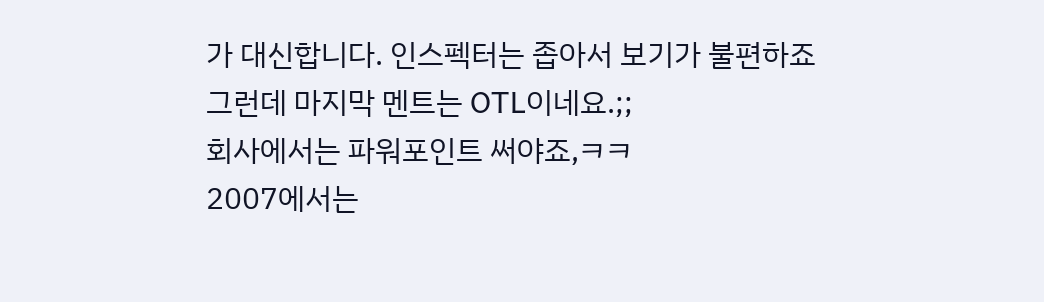가 대신합니다. 인스펙터는 좁아서 보기가 불편하죠
그런데 마지막 멘트는 OTL이네요.;;
회사에서는 파워포인트 써야죠,ㅋㅋ
2007에서는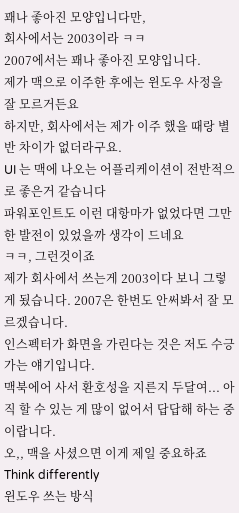꽤나 좋아진 모양입니다만,
회사에서는 2003이라 ㅋㅋ
2007에서는 꽤나 좋아진 모양입니다.
제가 맥으로 이주한 후에는 윈도우 사정을 잘 모르거든요
하지만, 회사에서는 제가 이주 했을 때랑 별반 차이가 없더라구요.
UI 는 맥에 나오는 어플리케이션이 전반적으로 좋은거 같습니다
파워포인트도 이런 대항마가 없었다면 그만한 발전이 있었을까 생각이 드네요
ㅋㅋ, 그런것이죠
제가 회사에서 쓰는게 2003이다 보니 그렇게 됬습니다. 2007은 한번도 안써봐서 잘 모르겠습니다.
인스펙터가 화면을 가린다는 것은 저도 수긍가는 얘기입니다.
맥북에어 사서 환호성을 지른지 두달여... 아직 할 수 있는 게 많이 없어서 답답해 하는 중이랍니다.
오,, 맥을 사셨으면 이게 제일 중요하죠
Think differently
윈도우 쓰는 방식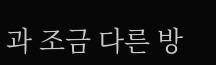과 조금 다른 방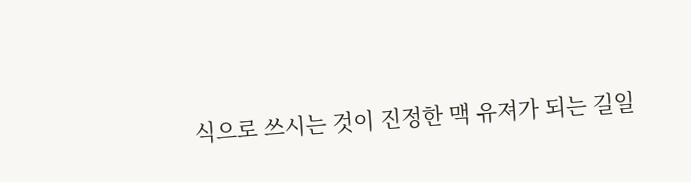식으로 쓰시는 것이 진정한 맥 유져가 되는 길일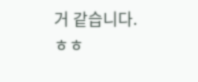거 같습니다.
ㅎㅎ